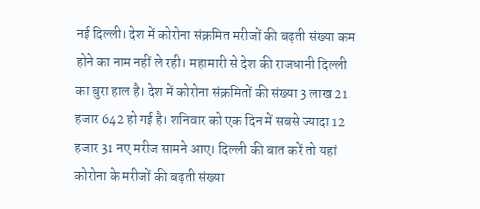नई दिल्ली। देश में कोरोना संक्रमित मरीजों की बढ़ती संख्या कम होने का नाम नहीं ले रही। महामारी से देश की राजधानी दिल्ली का बुरा हाल है। देश में कोरोना संक्रमितों की संख्या 3 लाख 21 हजार 642 हो गई है। शनिवार को एक दिन में सबसे ज्यादा 12 हजार 31 नए मरीज सामने आए। दिल्ली की बात करें तो यहां कोरोना के मरीजों की बढ़ती संख्या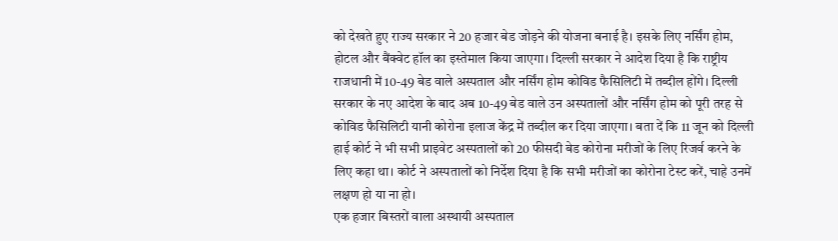को देखते हुए राज्य सरकार ने 20 हजार बेड जोड़ने की योजना बनाई है। इसके लिए नर्सिंग होम, होटल और बैंक्वेट हॉल का इस्तेमाल किया जाएगा। दिल्ली सरकार ने आदेश दिया है कि राष्ट्रीय राजधानी में 10-49 बेड वाले अस्पताल और नर्सिंग होम कोविड फैसिलिटी में तब्दील होंगे। दिल्ली सरकार के नए आदेश के बाद अब 10-49 बेड वाले उन अस्पतालों और नर्सिंग होम को पूरी तरह से कोविड फैसिलिटी यानी कोरोना इलाज केंद्र में तब्दील कर दिया जाएगा। बता दें कि 11 जून को दिल्ली हाई कोर्ट ने भी सभी प्राइवेट अस्पतालों को 20 फीसदी बेड कोरोना मरीजों के लिए रिजर्व करने के लिए कहा था। कोर्ट ने अस्पतालों को निर्देश दिया है कि सभी मरीजों का कोरोना टेस्ट करें, चाहे उनमें लक्षण हो या ना हो।
एक हजार बिस्तरों वाला अस्थायी अस्पताल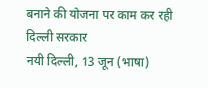बनाने की योजना पर काम कर रही दिल्ली सरकार
नयी दिल्ली, 13 जून (भाषा)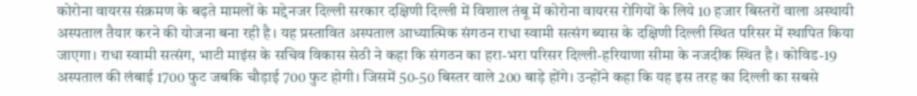कोरोना वायरस संक्रमण के बढ़ते मामलों के मद्देनजर दिल्ली सरकार दक्षिणी दिल्ली में विशाल तंबू में कोरोना वायरस रोगियों के लिये 10 हजार बिस्तरों वाला अस्थायी अस्पताल तैयार करने की योजना बना रही है। यह प्रस्तावित अस्पताल आध्यात्मिक संगठन राधा स्वामी सत्संग ब्यास के दक्षिणी दिल्ली स्थित परिसर में स्थापित किया जाएगा। राधा स्वामी सत्संग, भाटी माइंस के सचिव विकास सेठी ने कहा कि संगठन का हरा-भरा परिसर दिल्ली-हरियाणा सीमा के नजदीक स्थित है। कोविड-19 अस्पताल की लंबाई 1700 फुट जबकि चौड़ाई 700 फुट होगी। जिसमें 50-50 बिस्तर वाले 200 बाड़े होंगे। उन्होंने कहा कि यह इस तरह का दिल्ली का सबसे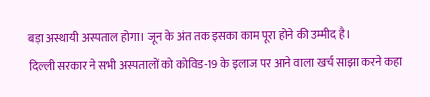बड़ा अस्थायी अस्पताल होगा। जून के अंत तक इसका काम पूरा होने की उम्मीद है।
दिल्ली सरकार ने सभी अस्पतालों को कोविड-19 के इलाज पर आने वाला खर्च साझा करने कहा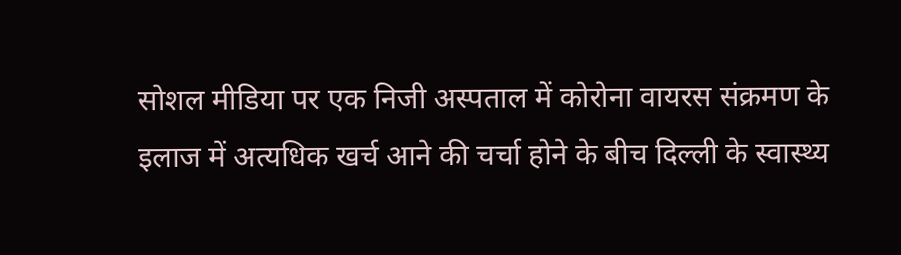सोशल मीडिया पर एक निजी अस्पताल में कोरोना वायरस संक्रमण के इलाज में अत्यधिक खर्च आने की चर्चा होने के बीच दिल्ली के स्वास्थ्य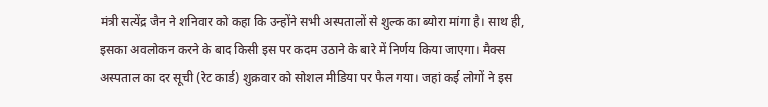मंत्री सत्येंद्र जैन ने शनिवार को कहा कि उन्होंने सभी अस्पतालों से शुल्क का ब्योरा मांगा है। साथ ही, इसका अवलोकन करने के बाद किसी इस पर कदम उठाने के बारे में निर्णय किया जाएगा। मैक्स अस्पताल का दर सूची (रेट कार्ड) शुक्रवार को सोशल मीडिया पर फैल गया। जहां कई लोगों ने इस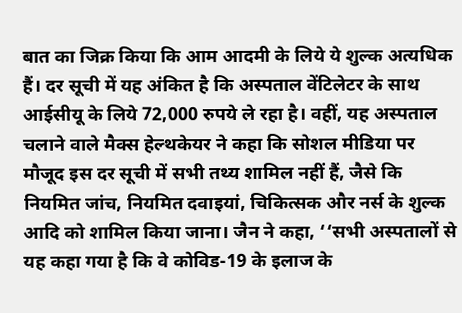बात का जिक्र किया कि आम आदमी के लिये ये शुल्क अत्यधिक हैं। दर सूची में यह अंकित है कि अस्पताल वेंटिलेटर के साथ आईसीयू के लिये 72,000 रुपये ले रहा है। वहीं, यह अस्पताल चलाने वाले मैक्स हेल्थकेयर ने कहा कि सोशल मीडिया पर मौजूद इस दर सूची में सभी तथ्य शामिल नहीं हैं, जैसे कि नियमित जांच, नियमित दवाइयां, चिकित्सक और नर्स के शुल्क आदि को शामिल किया जाना। जैन ने कहा, ‘‘सभी अस्पतालों से यह कहा गया है कि वे कोविड-19 के इलाज के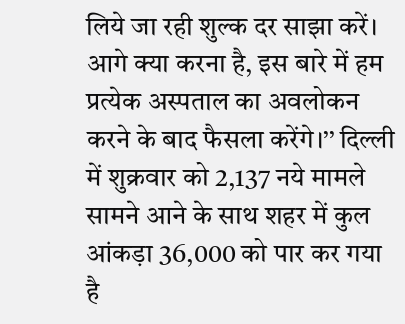लिये जा रही शुल्क दर साझा करें। आगे क्या करना है, इस बारे में हम प्रत्येक अस्पताल का अवलोकन करने के बाद फैसला करेंगे।’’ दिल्ली में शुक्रवार को 2,137 नये मामले सामने आने के साथ शहर में कुल आंकड़ा 36,000 को पार कर गया है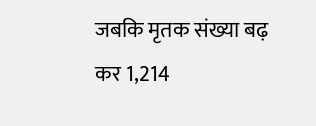जबकि मृतक संख्या बढ़ कर 1,214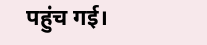पहुंच गई।